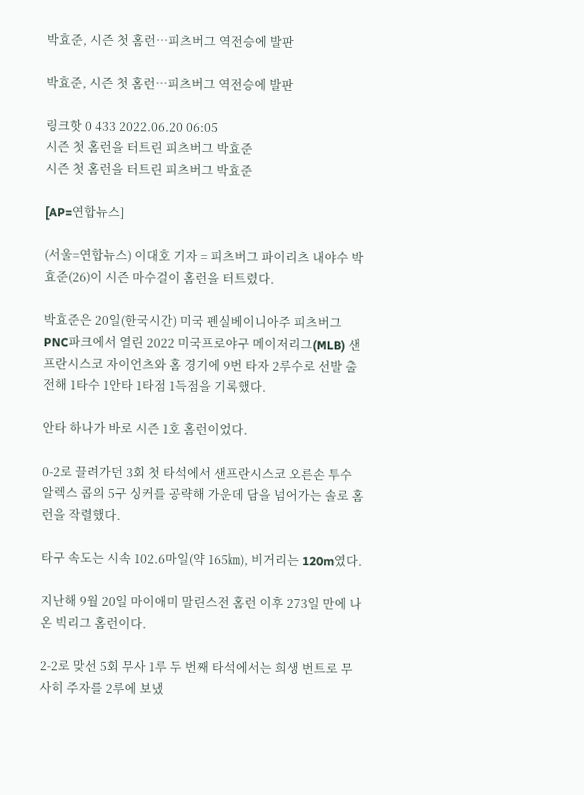박효준, 시즌 첫 홈런…피츠버그 역전승에 발판

박효준, 시즌 첫 홈런…피츠버그 역전승에 발판

링크핫 0 433 2022.06.20 06:05
시즌 첫 홈런을 터트린 피츠버그 박효준
시즌 첫 홈런을 터트린 피츠버그 박효준

[AP=연합뉴스]

(서울=연합뉴스) 이대호 기자 = 피츠버그 파이리츠 내야수 박효준(26)이 시즌 마수걸이 홈런을 터트렸다.

박효준은 20일(한국시간) 미국 펜실베이니아주 피츠버그 PNC파크에서 열린 2022 미국프로야구 메이저리그(MLB) 샌프란시스코 자이언츠와 홈 경기에 9번 타자 2루수로 선발 출전해 1타수 1안타 1타점 1득점을 기록했다.

안타 하나가 바로 시즌 1호 홈런이었다.

0-2로 끌려가던 3회 첫 타석에서 샌프란시스코 오른손 투수 알렉스 콥의 5구 싱커를 공략해 가운데 담을 넘어가는 솔로 홈런을 작렬했다.

타구 속도는 시속 102.6마일(약 165㎞), 비거리는 120m였다.

지난해 9월 20일 마이애미 말린스전 홈런 이후 273일 만에 나온 빅리그 홈런이다.

2-2로 맞선 5회 무사 1루 두 번째 타석에서는 희생 번트로 무사히 주자를 2루에 보냈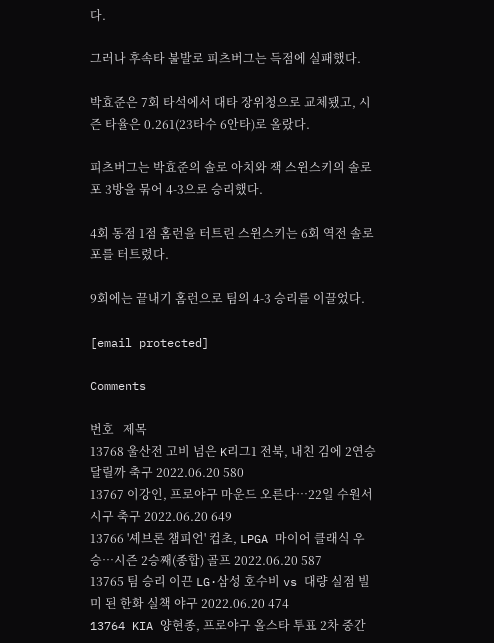다.

그러나 후속타 불발로 피츠버그는 득점에 실패했다.

박효준은 7회 타석에서 대타 장위청으로 교체됐고, 시즌 타율은 0.261(23타수 6안타)로 올랐다.

피츠버그는 박효준의 솔로 아치와 잭 스윈스키의 솔로포 3방을 묶어 4-3으로 승리했다.

4회 동점 1점 홈런을 터트린 스윈스키는 6회 역전 솔로포를 터트렸다.

9회에는 끝내기 홈런으로 팀의 4-3 승리를 이끌었다.

[email protected]

Comments

번호   제목
13768 울산전 고비 넘은 K리그1 전북, 내친 김에 2연승 달릴까 축구 2022.06.20 580
13767 이강인, 프로야구 마운드 오른다…22일 수원서 시구 축구 2022.06.20 649
13766 '셰브론 챔피언' 컵초, LPGA 마이어 클래식 우승…시즌 2승째(종합) 골프 2022.06.20 587
13765 팀 승리 이끈 LG·삼성 호수비 vs 대량 실점 빌미 된 한화 실책 야구 2022.06.20 474
13764 KIA 양현종, 프로야구 올스타 투표 2차 중간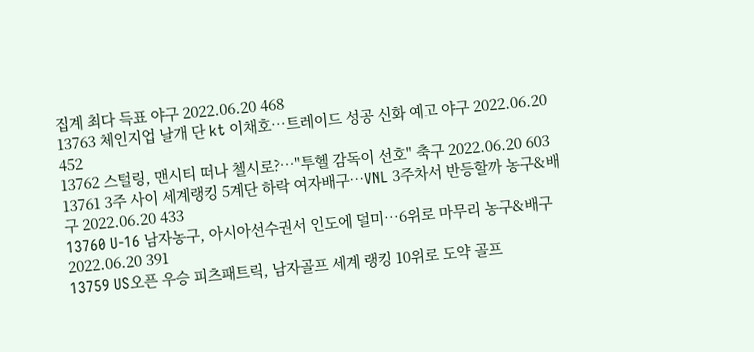집계 최다 득표 야구 2022.06.20 468
13763 체인지업 날개 단 kt 이채호…트레이드 성공 신화 예고 야구 2022.06.20 452
13762 스털링, 맨시티 떠나 첼시로?…"투헬 감독이 선호" 축구 2022.06.20 603
13761 3주 사이 세계랭킹 5계단 하락 여자배구…VNL 3주차서 반등할까 농구&배구 2022.06.20 433
13760 U-16 남자농구, 아시아선수권서 인도에 덜미…6위로 마무리 농구&배구 2022.06.20 391
13759 US오픈 우승 피츠패트릭, 남자골프 세계 랭킹 10위로 도약 골프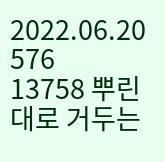2022.06.20 576
13758 뿌린 대로 거두는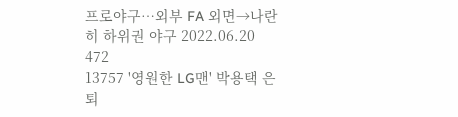프로야구…외부 FA 외면→나란히 하위권 야구 2022.06.20 472
13757 '영원한 LG맨' 박용택 은퇴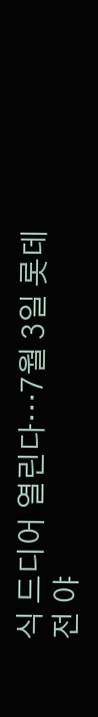식 드디어 열린다…7월 3일 롯데전 야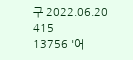구 2022.06.20 415
13756 '어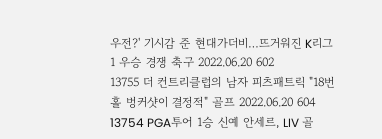우전?' 기시감 준 현대가더비…뜨거워진 K리그1 우승 경쟁 축구 2022.06.20 602
13755 더 컨트리클럽의 남자 피츠패트릭 "18번 홀 벙커샷이 결정적" 골프 2022.06.20 604
13754 PGA투어 1승 신예 안세르, LIV 골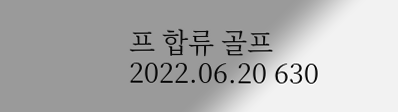프 합류 골프 2022.06.20 630